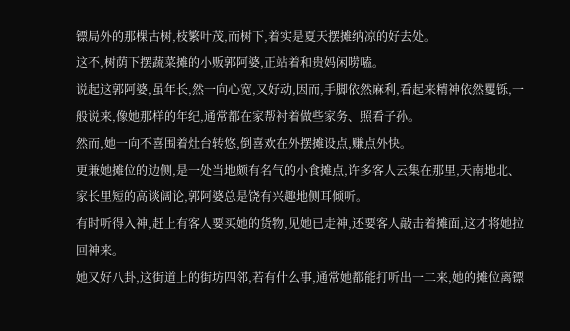镖局外的那棵古树,枝繁叶茂,而树下,着实是夏天摆摊纳凉的好去处。
这不,树荫下摆蔬菜摊的小贩郭阿婆,正站着和贵妈闲唠嗑。
说起这郭阿婆,虽年长,然一向心宽,又好动,因而,手脚依然麻利,看起来精神依然矍铄,一般说来,像她那样的年纪,通常都在家帮衬着做些家务、照看子孙。
然而,她一向不喜围着灶台转悠,倒喜欢在外摆摊设点,赚点外快。
更兼她摊位的边侧,是一处当地颇有名气的小食摊点,许多客人云集在那里,天南地北、家长里短的高谈阔论,郭阿婆总是饶有兴趣地侧耳倾听。
有时听得入神,赶上有客人要买她的货物,见她已走神,还要客人敲击着摊面,这才将她拉回神来。
她又好八卦,这街道上的街坊四邻,若有什么事,通常她都能打听出一二来,她的摊位离镖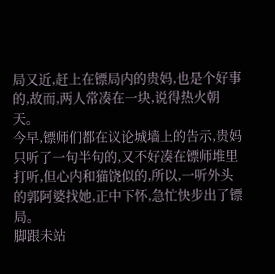局又近,赶上在镖局内的贵妈,也是个好事的,故而,两人常凑在一块,说得热火朝天。
今早,镖师们都在议论城墙上的告示,贵妈只听了一句半句的,又不好凑在镖师堆里打听,但心内和猫饶似的,所以,一听外头的郭阿婆找她,正中下怀,急忙快步出了镖局。
脚跟未站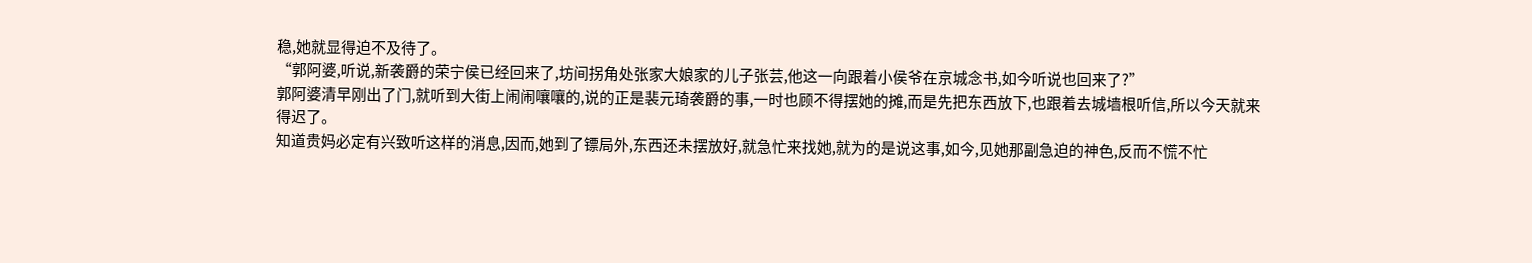稳,她就显得迫不及待了。
“郭阿婆,听说,新袭爵的荣宁侯已经回来了,坊间拐角处张家大娘家的儿子张芸,他这一向跟着小侯爷在京城念书,如今听说也回来了?”
郭阿婆清早刚出了门,就听到大街上闹闹嚷嚷的,说的正是裴元琦袭爵的事,一时也顾不得摆她的摊,而是先把东西放下,也跟着去城墙根听信,所以今天就来得迟了。
知道贵妈必定有兴致听这样的消息,因而,她到了镖局外,东西还未摆放好,就急忙来找她,就为的是说这事,如今,见她那副急迫的神色,反而不慌不忙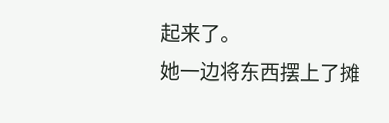起来了。
她一边将东西摆上了摊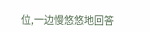位,一边慢悠悠地回答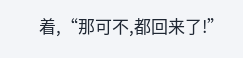着,“那可不,都回来了!”